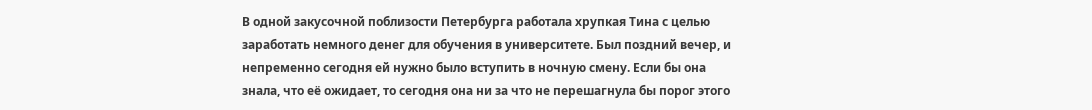В одной закусочной поблизости Петербурга работала хрупкая Тина с целью заработать немного денег для обучения в университете. Был поздний вечер, и непременно сегодня ей нужно было вступить в ночную смену. Если бы она знала, что её ожидает, то сегодня она ни за что не перешагнула бы порог этого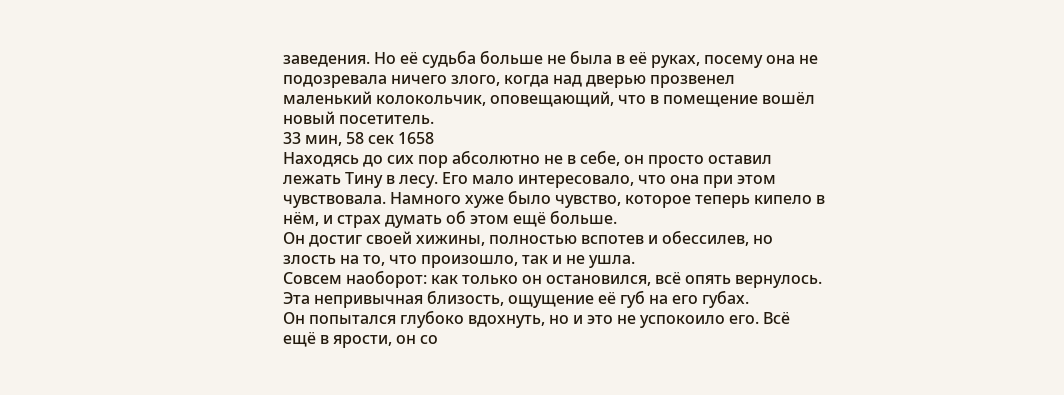заведения. Но её судьба больше не была в её руках, посему она не подозревала ничего злого, когда над дверью прозвенел маленький колокольчик, оповещающий, что в помещение вошёл новый посетитель.
33 мин, 58 сек 1658
Находясь до сих пор абсолютно не в себе, он просто оставил лежать Тину в лесу. Его мало интересовало, что она при этом чувствовала. Намного хуже было чувство, которое теперь кипело в нём, и страх думать об этом ещё больше.
Он достиг своей хижины, полностью вспотев и обессилев, но злость на то, что произошло, так и не ушла.
Совсем наоборот: как только он остановился, всё опять вернулось. Эта непривычная близость, ощущение её губ на его губах.
Он попытался глубоко вдохнуть, но и это не успокоило его. Всё ещё в ярости, он со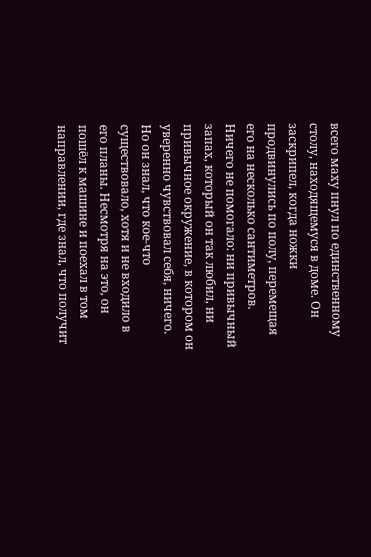всего маху пнул по единственному столу, находящемуся в доме. Он заскрипел, когда ножки продвинулись по полу, перемещая его на несколько сантиметров.
Ничего не помогало: ни привычный запах, который он так любил, ни привычное окружение, в котором он уверенно чувствовал себя, ничего.
Но он знал, что кое-что существовало, хотя и не входило в его планы. Несмотря на это, он пошёл к машине и поехал в том направлении, где знал, что получит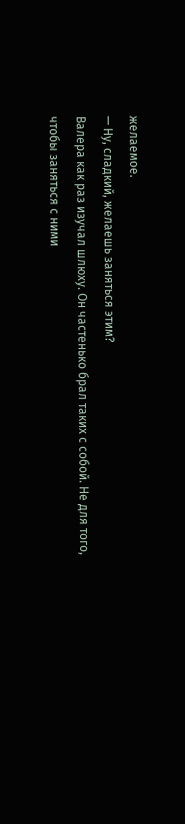желаемое.
— Ну, сладкий, желаешь заняться этим?
Валера как раз изучал шлюху. Он частенько брал таких с собой. Не для того, чтобы заняться с ними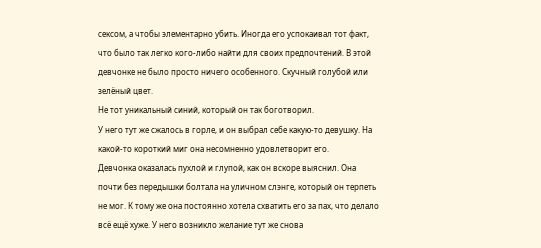сексом, а чтобы элементарно убить. Иногда его успокаивал тот факт, что было так легко кого-либо найти для своих предпочтений. В этой девчонке не было просто ничего особенного. Скучный голубой или зелёный цвет.
Не тот уникальный синий, который он так боготворил.
У него тут же сжалось в горле, и он выбрал себе какую-то девушку. На какой-то короткий миг она несомненно удовлетворит его.
Девчонка оказалась пухлой и глупой, как он вскоре выяснил. Она почти без передышки болтала на уличном слэнге, который он терпеть не мог. К тому же она постоянно хотела схватить его за пах, что делало всё ещё хуже. У него возникло желание тут же снова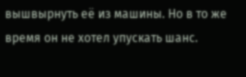вышвырнуть её из машины. Но в то же время он не хотел упускать шанс.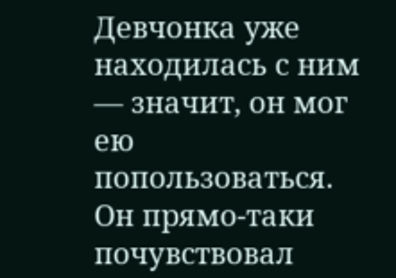Девчонка уже находилась с ним — значит, он мог ею попользоваться.
Он прямо-таки почувствовал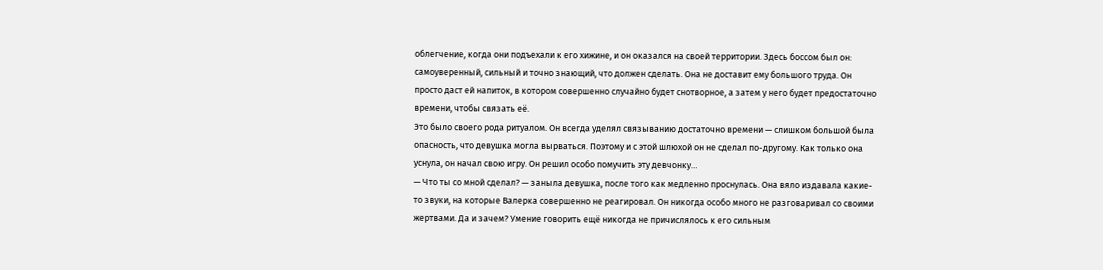облегчение, когда они подъехали к его хижине, и он оказался на своей территории. Здесь боссом был он: самоуверенный, сильный и точно знающий, что должен сделать. Она не доставит ему большого труда. Он просто даст ей напиток, в котором совершенно случайно будет снотворное, а затем у него будет предостаточно времени, чтобы связать её.
Это было своего рода ритуалом. Он всегда уделял связыванию достаточно времени — слишком большой была опасность, что девушка могла вырваться. Поэтому и с этой шлюхой он не сделал по-другому. Как только она уснула, он начал свою игру. Он решил особо помучить эту девчонку…
— Что ты со мной сделал? — заныла девушка, после того как медленно проснулась. Она вяло издавала какие-то звуки, на которые Валерка совершенно не реагировал. Он никогда особо много не разговаривал со своими жертвами. Да и зачем? Умение говорить ещё никогда не причислялось к его сильным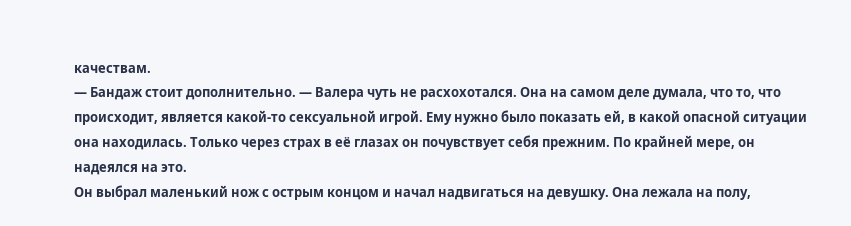качествам.
— Бандаж стоит дополнительно. — Валера чуть не расхохотался. Она на самом деле думала, что то, что происходит, является какой-то сексуальной игрой. Ему нужно было показать ей, в какой опасной ситуации она находилась. Только через страх в её глазах он почувствует себя прежним. По крайней мере, он надеялся на это.
Он выбрал маленький нож с острым концом и начал надвигаться на девушку. Она лежала на полу,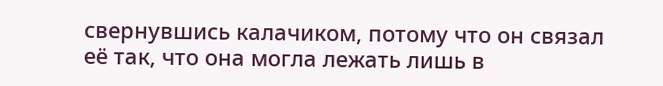свернувшись калачиком, потому что он связал её так, что она могла лежать лишь в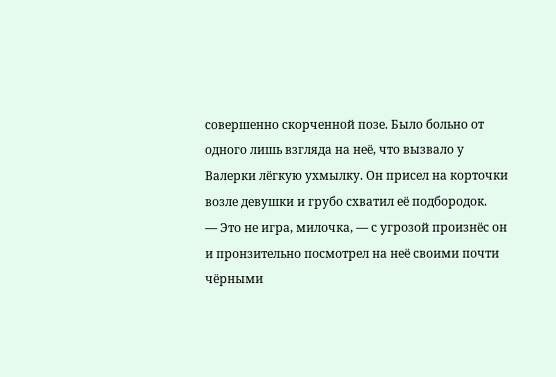совершенно скорченной позе. Было больно от одного лишь взгляда на неё, что вызвало у Валерки лёгкую ухмылку. Он присел на корточки возле девушки и грубо схватил её подбородок.
— Это не игра, милочка, — с угрозой произнёс он и пронзительно посмотрел на неё своими почти чёрными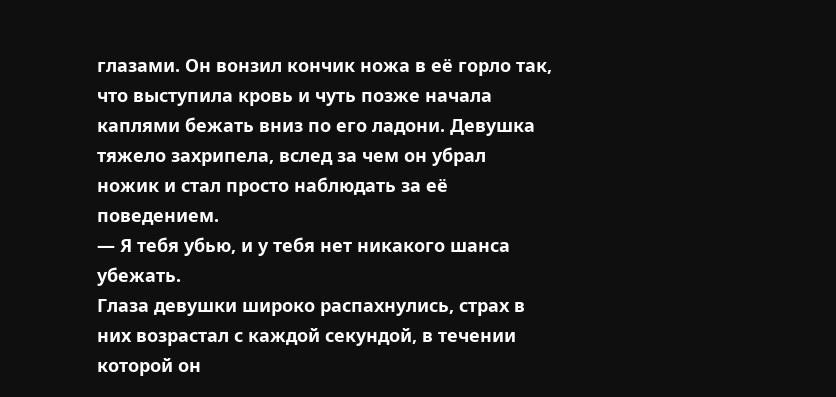глазами. Он вонзил кончик ножа в её горло так, что выступила кровь и чуть позже начала каплями бежать вниз по его ладони. Девушка тяжело захрипела, вслед за чем он убрал ножик и стал просто наблюдать за её поведением.
— Я тебя убью, и у тебя нет никакого шанса убежать.
Глаза девушки широко распахнулись, страх в них возрастал с каждой секундой, в течении которой он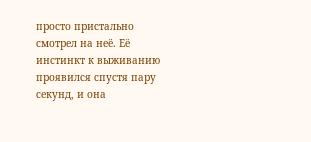просто пристально смотрел на неё. Её инстинкт к выживанию проявился спустя пару секунд, и она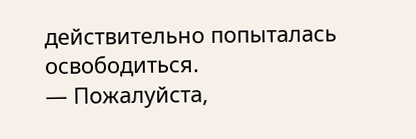действительно попыталась освободиться.
— Пожалуйста,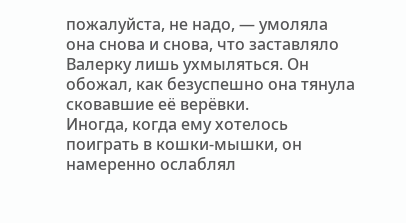пожалуйста, не надо, — умоляла она снова и снова, что заставляло Валерку лишь ухмыляться. Он обожал, как безуспешно она тянула сковавшие её верёвки.
Иногда, когда ему хотелось поиграть в кошки-мышки, он намеренно ослаблял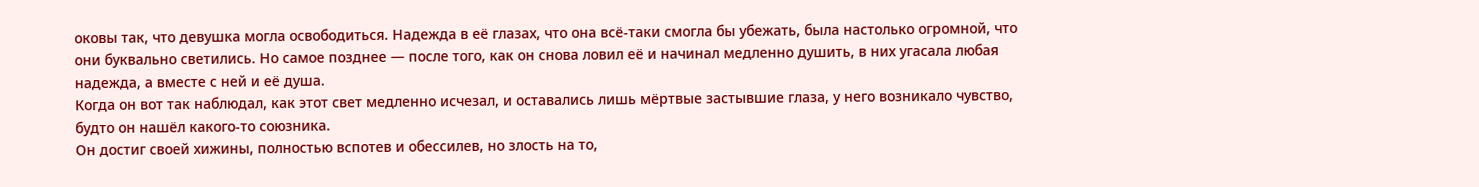оковы так, что девушка могла освободиться. Надежда в её глазах, что она всё-таки смогла бы убежать, была настолько огромной, что они буквально светились. Но самое позднее — после того, как он снова ловил её и начинал медленно душить, в них угасала любая надежда, а вместе с ней и её душа.
Когда он вот так наблюдал, как этот свет медленно исчезал, и оставались лишь мёртвые застывшие глаза, у него возникало чувство, будто он нашёл какого-то союзника.
Он достиг своей хижины, полностью вспотев и обессилев, но злость на то,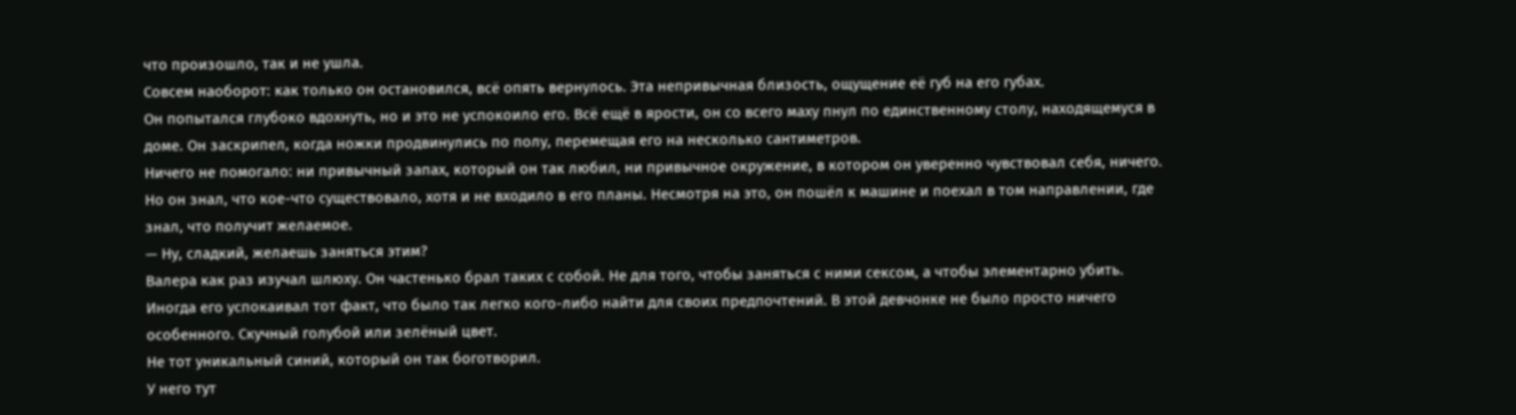что произошло, так и не ушла.
Совсем наоборот: как только он остановился, всё опять вернулось. Эта непривычная близость, ощущение её губ на его губах.
Он попытался глубоко вдохнуть, но и это не успокоило его. Всё ещё в ярости, он со всего маху пнул по единственному столу, находящемуся в доме. Он заскрипел, когда ножки продвинулись по полу, перемещая его на несколько сантиметров.
Ничего не помогало: ни привычный запах, который он так любил, ни привычное окружение, в котором он уверенно чувствовал себя, ничего.
Но он знал, что кое-что существовало, хотя и не входило в его планы. Несмотря на это, он пошёл к машине и поехал в том направлении, где знал, что получит желаемое.
— Ну, сладкий, желаешь заняться этим?
Валера как раз изучал шлюху. Он частенько брал таких с собой. Не для того, чтобы заняться с ними сексом, а чтобы элементарно убить. Иногда его успокаивал тот факт, что было так легко кого-либо найти для своих предпочтений. В этой девчонке не было просто ничего особенного. Скучный голубой или зелёный цвет.
Не тот уникальный синий, который он так боготворил.
У него тут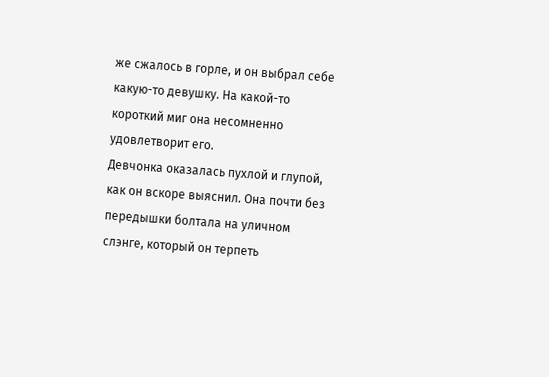же сжалось в горле, и он выбрал себе какую-то девушку. На какой-то короткий миг она несомненно удовлетворит его.
Девчонка оказалась пухлой и глупой, как он вскоре выяснил. Она почти без передышки болтала на уличном слэнге, который он терпеть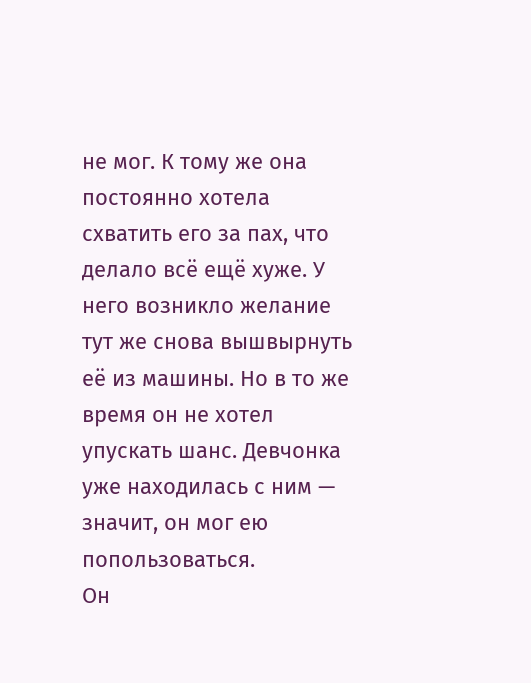не мог. К тому же она постоянно хотела схватить его за пах, что делало всё ещё хуже. У него возникло желание тут же снова вышвырнуть её из машины. Но в то же время он не хотел упускать шанс. Девчонка уже находилась с ним — значит, он мог ею попользоваться.
Он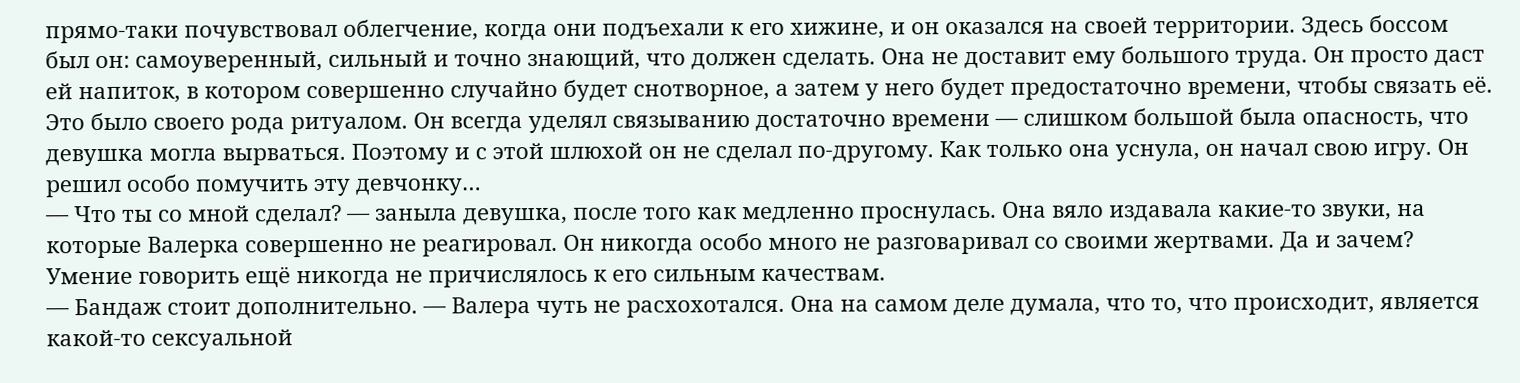прямо-таки почувствовал облегчение, когда они подъехали к его хижине, и он оказался на своей территории. Здесь боссом был он: самоуверенный, сильный и точно знающий, что должен сделать. Она не доставит ему большого труда. Он просто даст ей напиток, в котором совершенно случайно будет снотворное, а затем у него будет предостаточно времени, чтобы связать её.
Это было своего рода ритуалом. Он всегда уделял связыванию достаточно времени — слишком большой была опасность, что девушка могла вырваться. Поэтому и с этой шлюхой он не сделал по-другому. Как только она уснула, он начал свою игру. Он решил особо помучить эту девчонку…
— Что ты со мной сделал? — заныла девушка, после того как медленно проснулась. Она вяло издавала какие-то звуки, на которые Валерка совершенно не реагировал. Он никогда особо много не разговаривал со своими жертвами. Да и зачем? Умение говорить ещё никогда не причислялось к его сильным качествам.
— Бандаж стоит дополнительно. — Валера чуть не расхохотался. Она на самом деле думала, что то, что происходит, является какой-то сексуальной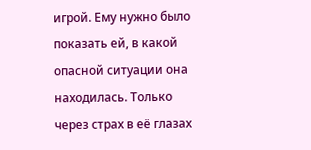игрой. Ему нужно было показать ей, в какой опасной ситуации она находилась. Только через страх в её глазах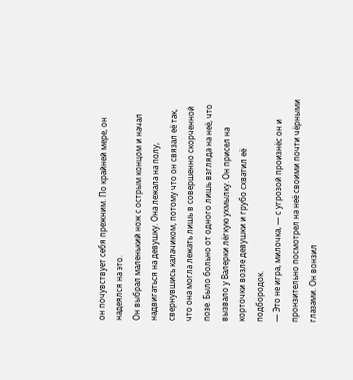он почувствует себя прежним. По крайней мере, он надеялся на это.
Он выбрал маленький нож с острым концом и начал надвигаться на девушку. Она лежала на полу, свернувшись калачиком, потому что он связал её так, что она могла лежать лишь в совершенно скорченной позе. Было больно от одного лишь взгляда на неё, что вызвало у Валерки лёгкую ухмылку. Он присел на корточки возле девушки и грубо схватил её подбородок.
— Это не игра, милочка, — с угрозой произнёс он и пронзительно посмотрел на неё своими почти чёрными глазами. Он вонзил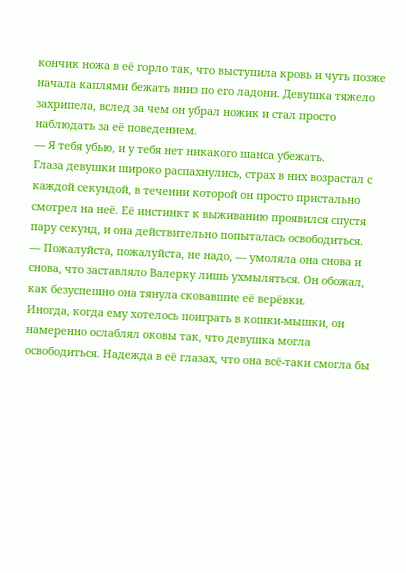кончик ножа в её горло так, что выступила кровь и чуть позже начала каплями бежать вниз по его ладони. Девушка тяжело захрипела, вслед за чем он убрал ножик и стал просто наблюдать за её поведением.
— Я тебя убью, и у тебя нет никакого шанса убежать.
Глаза девушки широко распахнулись, страх в них возрастал с каждой секундой, в течении которой он просто пристально смотрел на неё. Её инстинкт к выживанию проявился спустя пару секунд, и она действительно попыталась освободиться.
— Пожалуйста, пожалуйста, не надо, — умоляла она снова и снова, что заставляло Валерку лишь ухмыляться. Он обожал, как безуспешно она тянула сковавшие её верёвки.
Иногда, когда ему хотелось поиграть в кошки-мышки, он намеренно ослаблял оковы так, что девушка могла освободиться. Надежда в её глазах, что она всё-таки смогла бы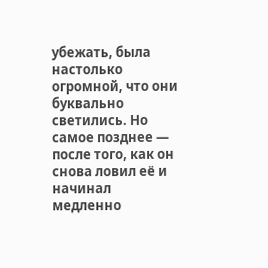убежать, была настолько огромной, что они буквально светились. Но самое позднее — после того, как он снова ловил её и начинал медленно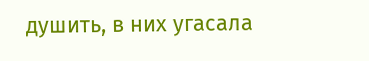душить, в них угасала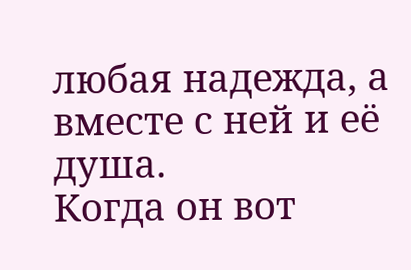любая надежда, а вместе с ней и её душа.
Когда он вот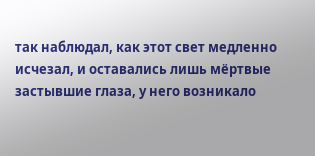так наблюдал, как этот свет медленно исчезал, и оставались лишь мёртвые застывшие глаза, у него возникало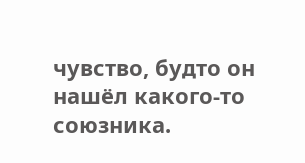чувство, будто он нашёл какого-то союзника.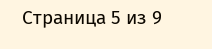Страница 5 из 9